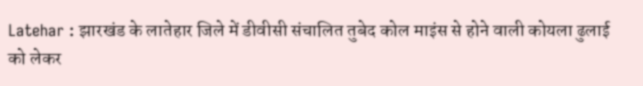Latehar : झारखंड के लातेहार जिले में डीवीसी संचालित तुबेद कोल माइंस से होने वाली कोयला ढुलाई को लेकर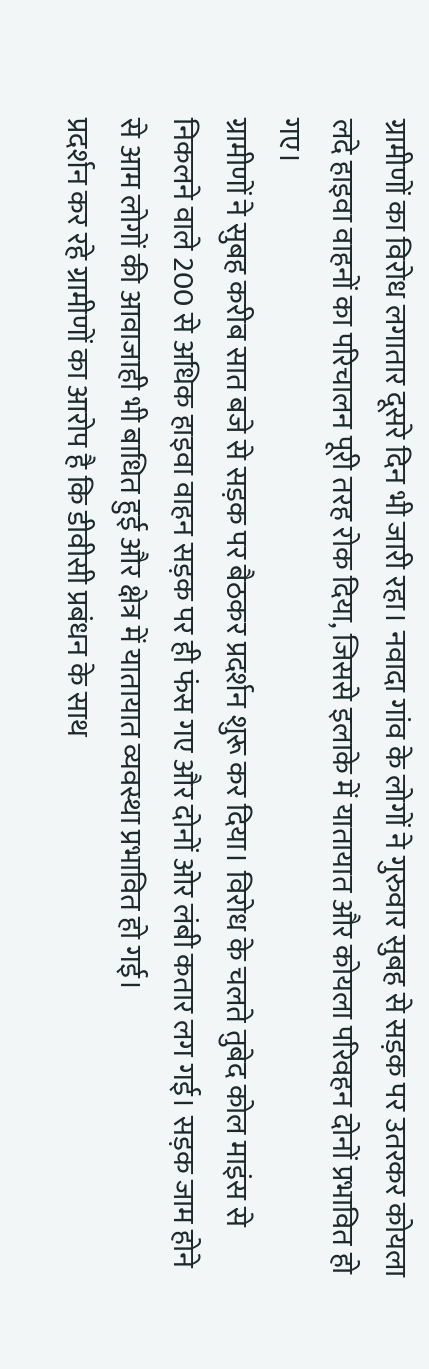ग्रामीणों का विरोध लगातार दूसरे दिन भी जारी रहा। नवादा गांव के लोगों ने गुरुवार सुबह से सड़क पर उतरकर कोयला लदे हाइवा वाहनों का परिचालन पूरी तरह रोक दिया, जिससे इलाके में यातायात और कोयला परिवहन दोनों प्रभावित हो गए।
ग्रामीणों ने सुबह करीब सात बजे से सड़क पर बैठकर प्रदर्शन शुरू कर दिया। विरोध के चलते तुबेद कोल माइंस से निकलने वाले 200 से अधिक हाइवा वाहन सड़क पर ही फंस गए और दोनों ओर लंबी कतार लग गई। सड़क जाम होने से आम लोगों की आवाजाही भी बाधित हुई और क्षेत्र में यातायात व्यवस्था प्रभावित हो गई।
प्रदर्शन कर रहे ग्रामीणों का आरोप है कि डीवीसी प्रबंधन के साथ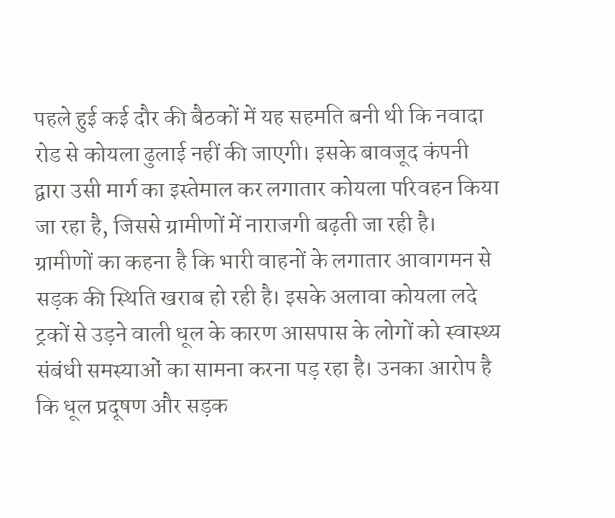पहले हुई कई दौर की बैठकों में यह सहमति बनी थी कि नवादा रोड से कोयला ढुलाई नहीं की जाएगी। इसके बावजूद कंपनी द्वारा उसी मार्ग का इस्तेमाल कर लगातार कोयला परिवहन किया जा रहा है, जिससे ग्रामीणों में नाराजगी बढ़ती जा रही है।
ग्रामीणों का कहना है कि भारी वाहनों के लगातार आवागमन से सड़क की स्थिति खराब हो रही है। इसके अलावा कोयला लदे ट्रकों से उड़ने वाली धूल के कारण आसपास के लोगों को स्वास्थ्य संबंधी समस्याओं का सामना करना पड़ रहा है। उनका आरोप है कि धूल प्रदूषण और सड़क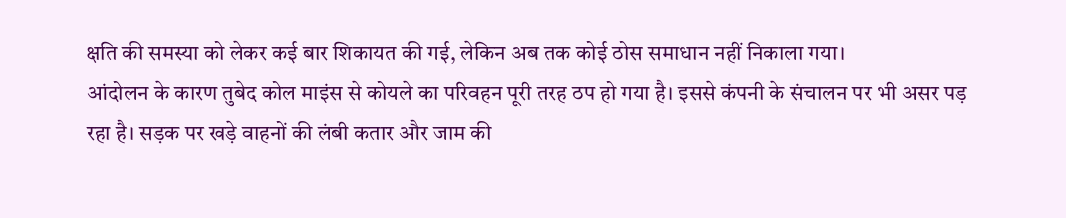क्षति की समस्या को लेकर कई बार शिकायत की गई, लेकिन अब तक कोई ठोस समाधान नहीं निकाला गया।
आंदोलन के कारण तुबेद कोल माइंस से कोयले का परिवहन पूरी तरह ठप हो गया है। इससे कंपनी के संचालन पर भी असर पड़ रहा है। सड़क पर खड़े वाहनों की लंबी कतार और जाम की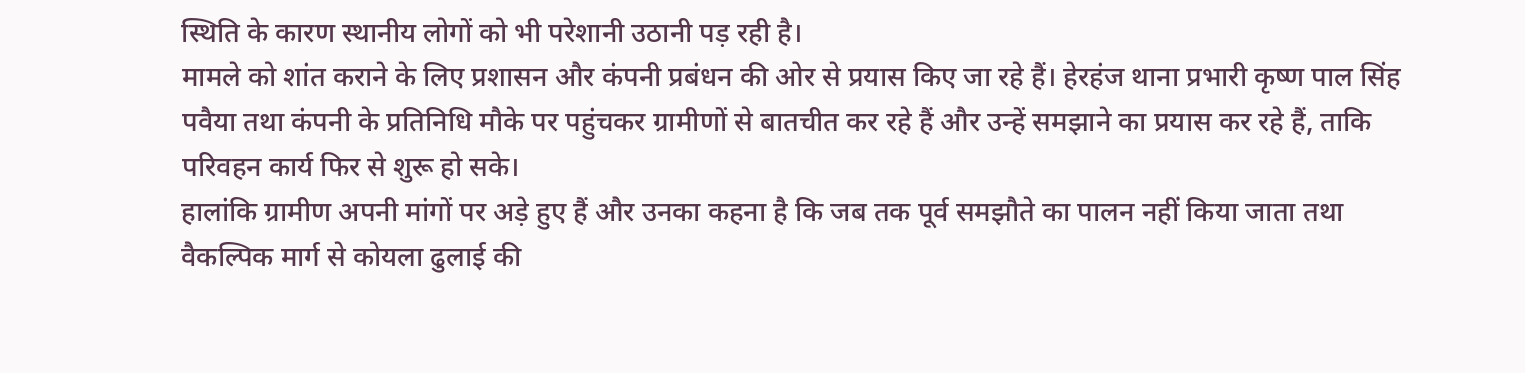स्थिति के कारण स्थानीय लोगों को भी परेशानी उठानी पड़ रही है।
मामले को शांत कराने के लिए प्रशासन और कंपनी प्रबंधन की ओर से प्रयास किए जा रहे हैं। हेरहंज थाना प्रभारी कृष्ण पाल सिंह पवैया तथा कंपनी के प्रतिनिधि मौके पर पहुंचकर ग्रामीणों से बातचीत कर रहे हैं और उन्हें समझाने का प्रयास कर रहे हैं, ताकि परिवहन कार्य फिर से शुरू हो सके।
हालांकि ग्रामीण अपनी मांगों पर अड़े हुए हैं और उनका कहना है कि जब तक पूर्व समझौते का पालन नहीं किया जाता तथा वैकल्पिक मार्ग से कोयला ढुलाई की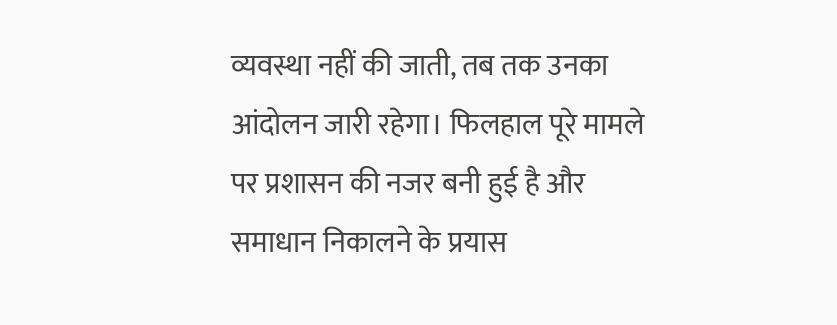व्यवस्था नहीं की जाती, तब तक उनका आंदोलन जारी रहेगा। फिलहाल पूरे मामले पर प्रशासन की नजर बनी हुई है और समाधान निकालने के प्रयास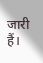जारी हैं।